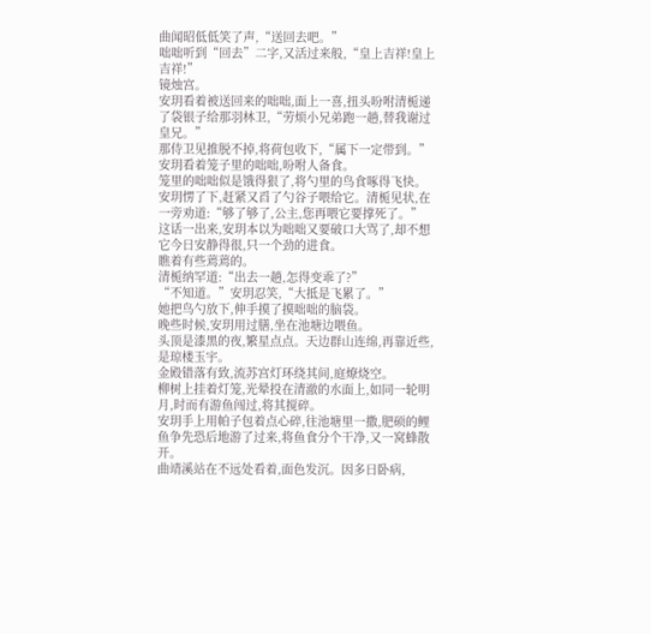曲闻昭低低笑了声,“送回去吧。”
咄咄听到“回去”二字,又活过来般,“皇上吉祥!皇上吉祥!”
镜烛宫。
安玥看着被送回来的咄咄,面上一喜,扭头吩咐清栀递了袋银子给那羽林卫,“劳烦小兄弟跑一趟,替我谢过皇兄。”
那侍卫见推脱不掉,将荷包收下,“属下一定带到。”
安玥看着笼子里的咄咄,吩咐人备食。
笼里的咄咄似是饿得狠了,将勺里的鸟食啄得飞快。
安玥愣了下,赶紧又舀了勺谷子喂给它。清栀见状,在一旁劝道:“够了够了,公主,您再喂它要撑死了。”
这话一出来,安玥本以为咄咄又要破口大骂了,却不想它今日安静得很,只一个劲的进食。
瞧着有些蔫蔫的。
清栀纳罕道:“出去一趟,怎得变乖了?”
“不知道。”安玥忍笑,“大抵是飞累了。”
她把鸟勺放下,伸手摸了摸咄咄的脑袋。
晚些时候,安玥用过膳,坐在池塘边喂鱼。
头顶是漆黑的夜,繁星点点。天边群山连绵,再靠近些,是琼楼玉宇。
金殿错落有致,流苏宫灯环绕其间,庭燎烧空。
柳树上挂着灯笼,光晕投在清澈的水面上,如同一轮明月,时而有游鱼闯过,将其搅碎。
安玥手上用帕子包着点心碎,往池塘里一撒,肥硕的鲤鱼争先恐后地游了过来,将鱼食分个干净,又一窝蜂散开。
曲靖溪站在不远处看着,面色发沉。因多日卧病,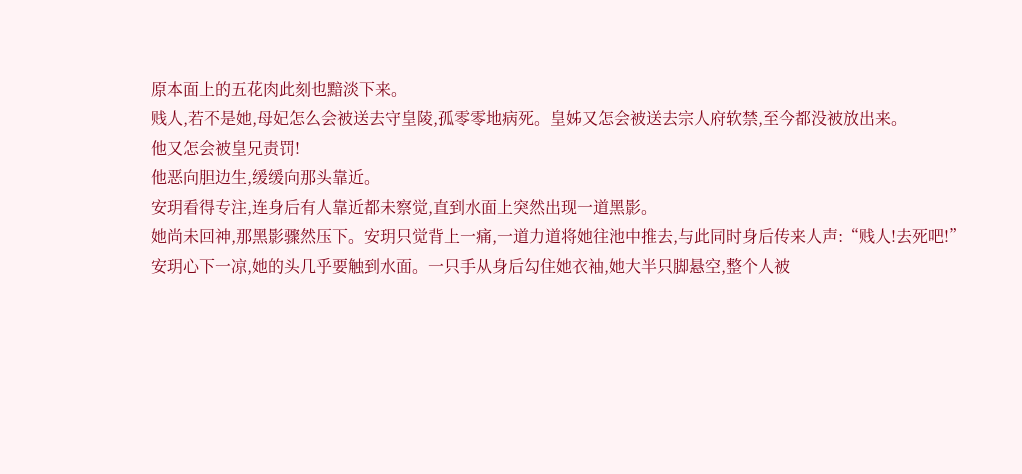原本面上的五花肉此刻也黯淡下来。
贱人,若不是她,母妃怎么会被送去守皇陵,孤零零地病死。皇姊又怎会被送去宗人府软禁,至今都没被放出来。
他又怎会被皇兄责罚!
他恶向胆边生,缓缓向那头靠近。
安玥看得专注,连身后有人靠近都未察觉,直到水面上突然出现一道黑影。
她尚未回神,那黑影骤然压下。安玥只觉背上一痛,一道力道将她往池中推去,与此同时身后传来人声:“贱人!去死吧!”
安玥心下一凉,她的头几乎要触到水面。一只手从身后勾住她衣袖,她大半只脚悬空,整个人被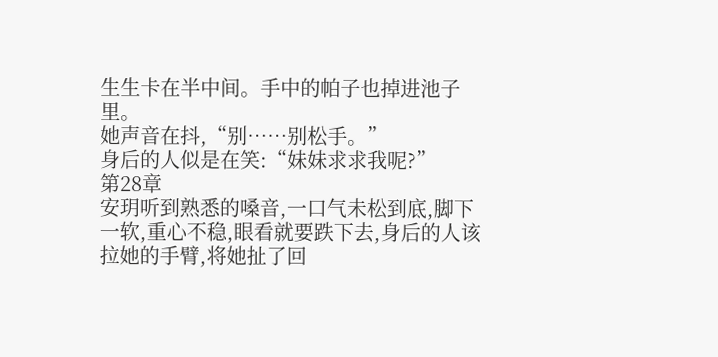生生卡在半中间。手中的帕子也掉进池子里。
她声音在抖,“别……别松手。”
身后的人似是在笑:“妹妹求求我呢?”
第28章
安玥听到熟悉的嗓音,一口气未松到底,脚下一软,重心不稳,眼看就要跌下去,身后的人该拉她的手臂,将她扯了回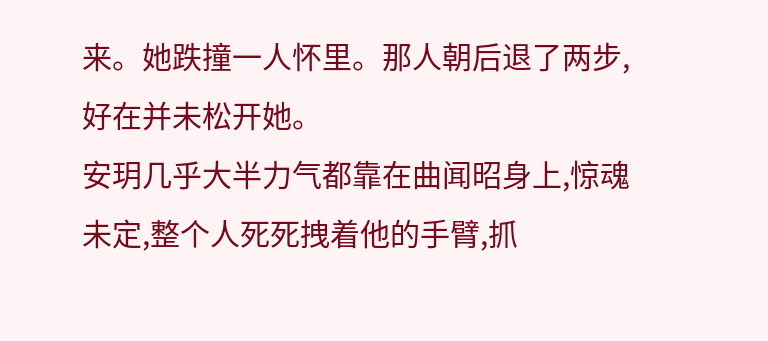来。她跌撞一人怀里。那人朝后退了两步,好在并未松开她。
安玥几乎大半力气都靠在曲闻昭身上,惊魂未定,整个人死死拽着他的手臂,抓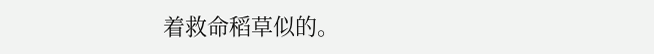着救命稻草似的。